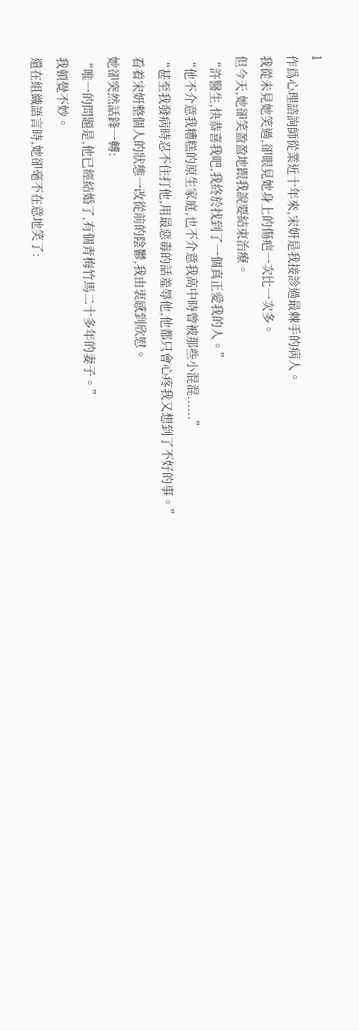1
作爲心理諮詢師從業近十年來,宋妍是我接診過最棘手的病人。
我從未見她笑過,卻眼見她身上的傷疤一次比一次多。
但今天,她卻笑盈盈地跟我說要結束治療。
“許醫生,快恭喜我吧,我終於找到了一個真正愛我的人。”
“他不介意我糟糕的原生家庭,也不介意我高中時曾被那些小混混......”
“甚至我發病時忍不住打他,用最惡毒的話羞辱他,他都只會心疼我又想到了不好的事。”
看着宋妍整個人的狀態一改從前的陰鬱,我由衷感到欣慰。
她卻突然話鋒一轉:
“唯一的問題是,他已經結婚了,有個青梅竹馬二十多年的妻子。”
我頓覺不妙。
還在組織語言時,她卻毫不在意地笑了: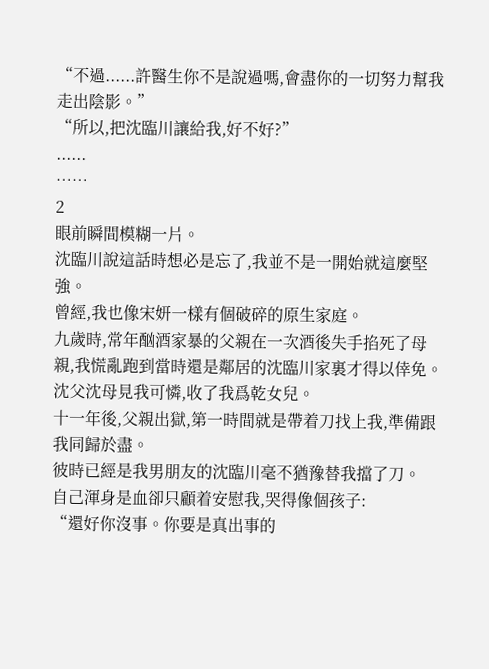“不過......許醫生你不是說過嗎,會盡你的一切努力幫我走出陰影。”
“所以,把沈臨川讓給我,好不好?”
......
……
2
眼前瞬間模糊一片。
沈臨川說這話時想必是忘了,我並不是一開始就這麼堅強。
曾經,我也像宋妍一樣有個破碎的原生家庭。
九歲時,常年酗酒家暴的父親在一次酒後失手掐死了母親,我慌亂跑到當時還是鄰居的沈臨川家裏才得以倖免。
沈父沈母見我可憐,收了我爲乾女兒。
十一年後,父親出獄,第一時間就是帶着刀找上我,準備跟我同歸於盡。
彼時已經是我男朋友的沈臨川毫不猶豫替我擋了刀。
自己渾身是血卻只顧着安慰我,哭得像個孩子:
“還好你沒事。你要是真出事的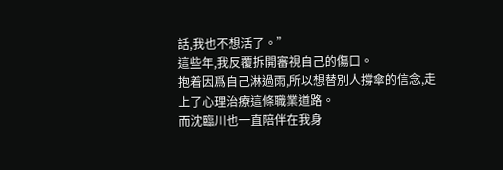話,我也不想活了。”
這些年,我反覆拆開審視自己的傷口。
抱着因爲自己淋過雨,所以想替別人撐傘的信念,走上了心理治療這條職業道路。
而沈臨川也一直陪伴在我身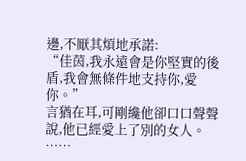邊,不厭其煩地承諾:
“佳茵,我永遠會是你堅實的後盾,我會無條件地支持你,愛你。”
言猶在耳,可剛纔他卻口口聲聲說,他已經愛上了別的女人。
……